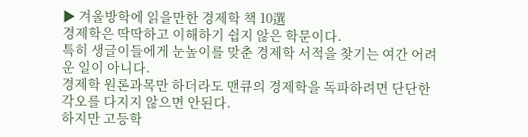▶ 겨울방학에 읽을만한 경제학 책 10選
경제학은 딱딱하고 이해하기 쉽지 않은 학문이다.
특히 생글이들에게 눈높이를 맞춘 경제학 서적을 찾기는 여간 어려운 일이 아니다.
경제학 원론과목만 하더라도 맨큐의 경제학을 독파하려면 단단한 각오를 다지지 않으면 안된다.
하지만 고등학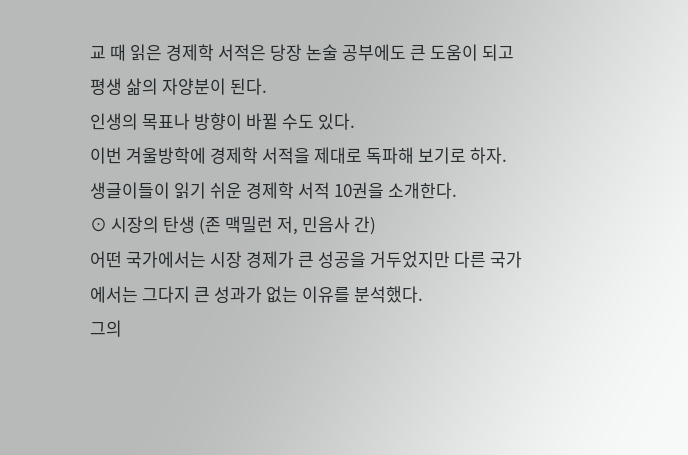교 때 읽은 경제학 서적은 당장 논술 공부에도 큰 도움이 되고 평생 삶의 자양분이 된다.
인생의 목표나 방향이 바뀔 수도 있다.
이번 겨울방학에 경제학 서적을 제대로 독파해 보기로 하자.
생글이들이 읽기 쉬운 경제학 서적 10권을 소개한다.
⊙ 시장의 탄생 (존 맥밀런 저, 민음사 간)
어떤 국가에서는 시장 경제가 큰 성공을 거두었지만 다른 국가에서는 그다지 큰 성과가 없는 이유를 분석했다.
그의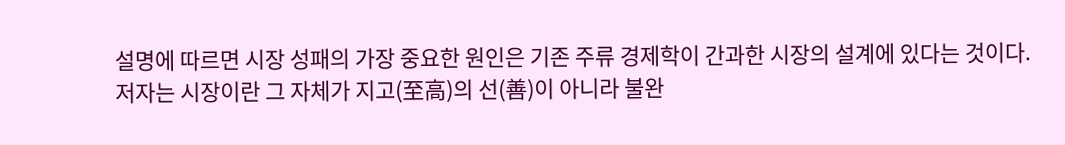설명에 따르면 시장 성패의 가장 중요한 원인은 기존 주류 경제학이 간과한 시장의 설계에 있다는 것이다.
저자는 시장이란 그 자체가 지고(至高)의 선(善)이 아니라 불완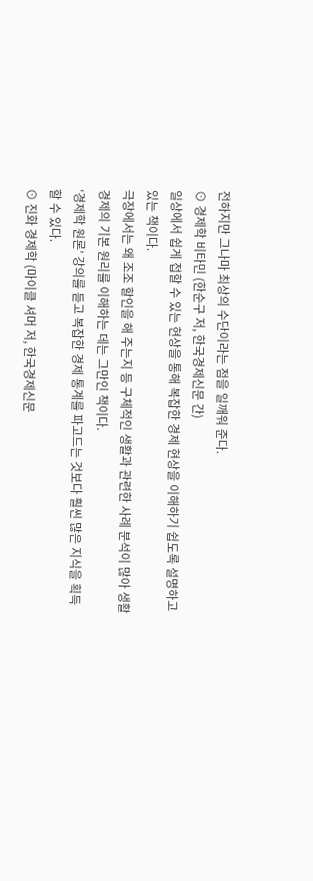전하지만 그나마 최상의 수단이라는 점을 일깨워 준다.
⊙ 경제학 비타민 (한순구 저, 한국경제신문 간)
일상에서 쉽게 접할 수 있는 현상을 통해 복잡한 경제 현상을 이해하기 쉽도록 설명하고 있는 책이다.
극장에서는 왜 조조 할인을 해 주는지 등 구체적인 생활과 관련한 사례 분석이 많아 생활경제의 기본 원리를 이해하는 데는 그만인 책이다.
‘경제학 원론’ 강의를 듣고 복잡한 경제 통계를 파고드는 것보다 훨씬 많은 지식을 획득할 수 있다.
⊙ 진화 경제학 (마이클 셔머 저, 한국경제신문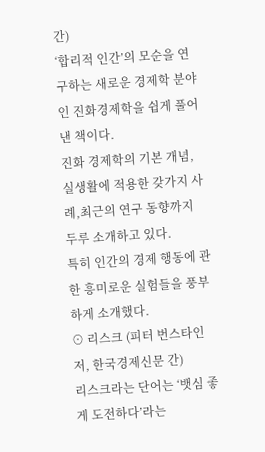간)
‘합리적 인간’의 모순을 연구하는 새로운 경제학 분야인 진화경제학을 쉽게 풀어낸 책이다.
진화 경제학의 기본 개념,실생활에 적용한 갖가지 사례,최근의 연구 동향까지 두루 소개하고 있다.
특히 인간의 경제 행동에 관한 흥미로운 실험들을 풍부하게 소개했다.
⊙ 리스크 (피터 번스타인 저, 한국경제신문 간)
리스크라는 단어는 ‘뱃심 좋게 도전하다’라는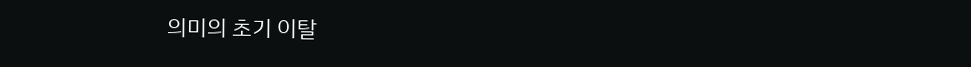의미의 초기 이탈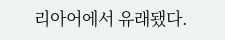리아어에서 유래됐다.